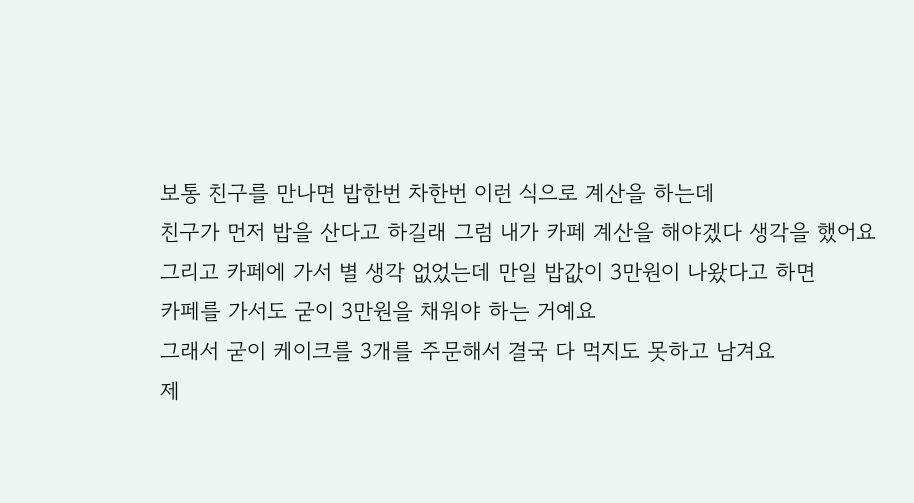보통 친구를 만나면 밥한번 차한번 이런 식으로 계산을 하는데
친구가 먼저 밥을 산다고 하길래 그럼 내가 카페 계산을 해야겠다 생각을 했어요
그리고 카페에 가서 별 생각 없었는데 만일 밥값이 3만원이 나왔다고 하면
카페를 가서도 굳이 3만원을 채워야 하는 거예요
그래서 굳이 케이크를 3개를 주문해서 결국 다 먹지도 못하고 남겨요
제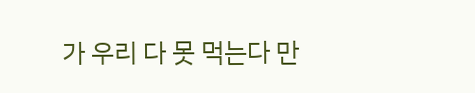가 우리 다 못 먹는다 만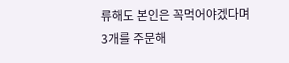류해도 본인은 꼭먹어야겠다며 3개를 주문해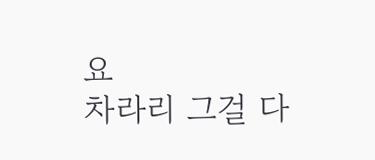요
차라리 그걸 다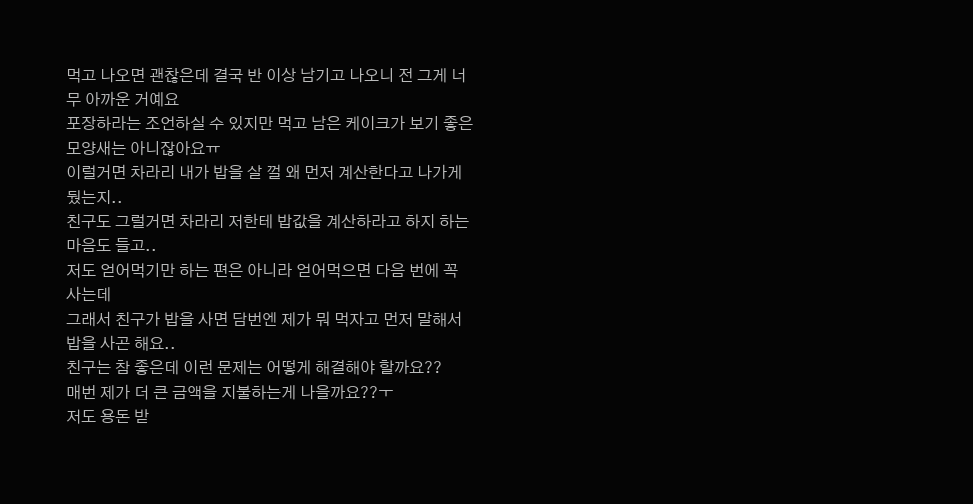먹고 나오면 괜찮은데 결국 반 이상 남기고 나오니 전 그게 너무 아까운 거예요
포장하라는 조언하실 수 있지만 먹고 남은 케이크가 보기 좋은 모양새는 아니잖아요ㅠ
이럴거면 차라리 내가 밥을 살 껄 왜 먼저 계산한다고 나가게 뒀는지..
친구도 그럴거면 차라리 저한테 밥값을 계산하라고 하지 하는 마음도 들고..
저도 얻어먹기만 하는 편은 아니라 얻어먹으면 다음 번에 꼭 사는데
그래서 친구가 밥을 사면 담번엔 제가 뭐 먹자고 먼저 말해서 밥을 사곤 해요..
친구는 참 좋은데 이런 문제는 어떻게 해결해야 할까요??
매번 제가 더 큰 금액을 지불하는게 나을까요??ㅜ
저도 용돈 받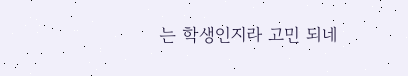는 학생인지라 고민 되네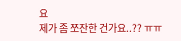요
제가 좀 쪼잔한 건가요..?? ㅠㅠ